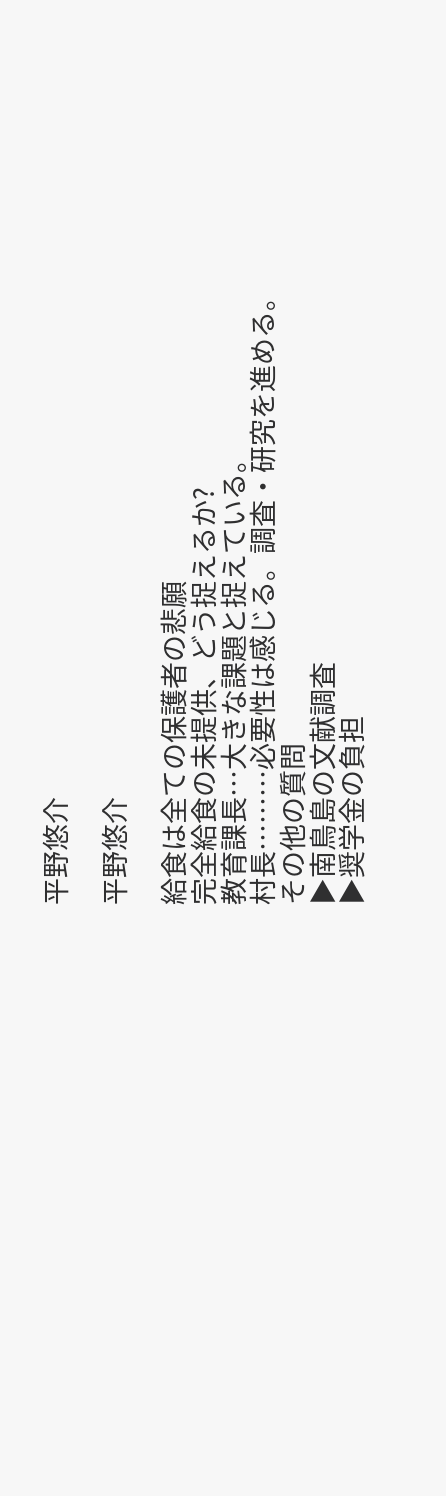平野悠介

平野悠介

給食は全ての保護者の悲願
完全給食の未提供、どう捉えるか?
教育課長…大きな課題と捉えている。
村長………必要性は感じる。調査・研究を進める。
その他の質問
▶南鳥島の文献調査
▶奨学金の負担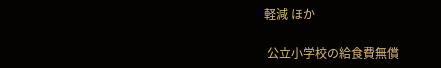軽減 ほか

 公立小学校の給食費無償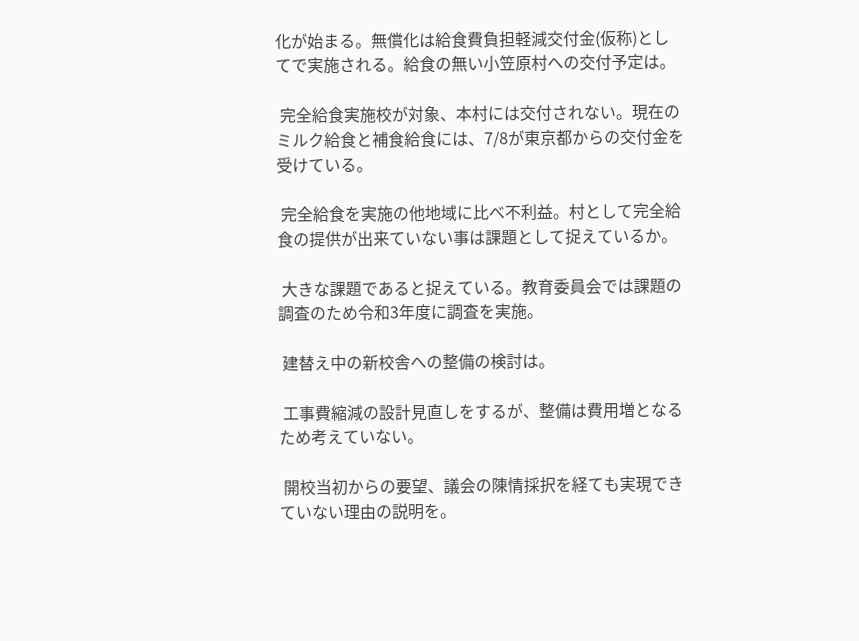化が始まる。無償化は給食費負担軽減交付金(仮称)としてで実施される。給食の無い小笠原村への交付予定は。

 完全給食実施校が対象、本村には交付されない。現在のミルク給食と補食給食には、7/8が東京都からの交付金を受けている。

 完全給食を実施の他地域に比べ不利益。村として完全給食の提供が出来ていない事は課題として捉えているか。

 大きな課題であると捉えている。教育委員会では課題の調査のため令和3年度に調査を実施。

 建替え中の新校舎への整備の検討は。

 工事費縮減の設計見直しをするが、整備は費用増となるため考えていない。

 開校当初からの要望、議会の陳情採択を経ても実現できていない理由の説明を。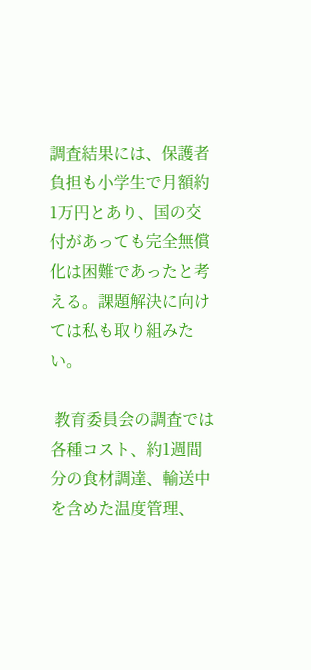調査結果には、保護者負担も小学生で月額約1万円とあり、国の交付があっても完全無償化は困難であったと考える。課題解決に向けては私も取り組みたい。

 教育委員会の調査では各種コスト、約1週間分の食材調達、輸送中を含めた温度管理、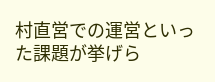村直営での運営といった課題が挙げら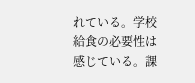れている。学校給食の必要性は感じている。課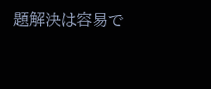題解決は容易で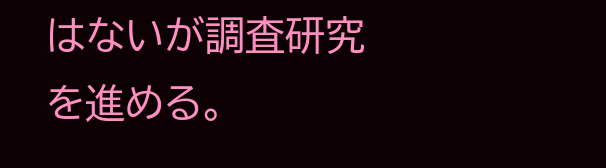はないが調査研究を進める。